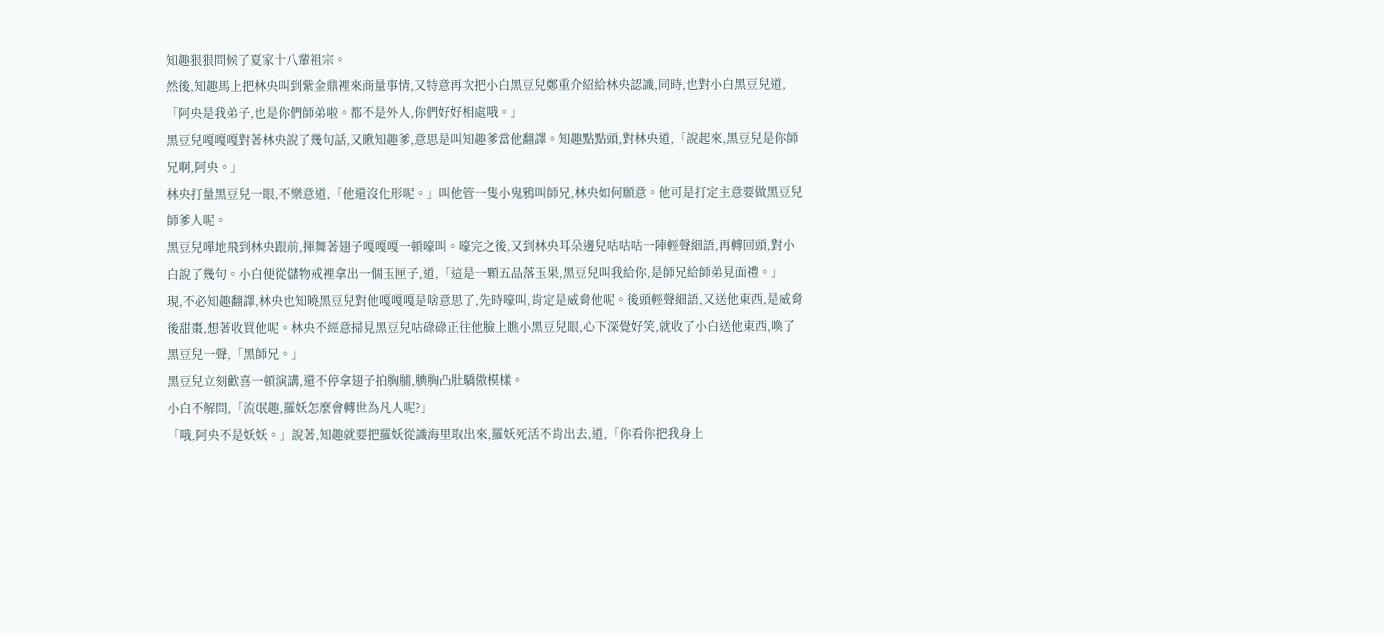知趣狠狠問候了夏家十八輩祖宗。
然後,知趣馬上把林央叫到紫金鼎裡來商量事情,又特意再次把小白黑豆兒鄭重介紹給林央認識,同時,也對小白黑豆兒道,「阿央是我弟子,也是你們師弟啦。都不是外人,你們好好相處哦。」
黑豆兒嘎嘎嘎對著林央說了幾句話,又瞅知趣爹,意思是叫知趣爹當他翻譯。知趣點點頭,對林央道,「說起來,黑豆兒是你師兄啊,阿央。」
林央打量黑豆兒一眼,不樂意道,「他還沒化形呢。」叫他管一隻小鬼鴉叫師兄,林央如何願意。他可是打定主意要做黑豆兒師爹人呢。
黑豆兒嘩地飛到林央跟前,揮舞著翅子嘎嘎嘎一頓嚎叫。嚎完之後,又到林央耳朵邊兒咕咕咕一陣輕聲細語,再轉回頭,對小白說了幾句。小白便從儲物戒裡拿出一個玉匣子,道,「這是一顆五品落玉果,黑豆兒叫我給你,是師兄給師弟見面禮。」
現,不必知趣翻譯,林央也知曉黑豆兒對他嘎嘎嘎是啥意思了,先時嚎叫,肯定是威脅他呢。後頭輕聲細語,又送他東西,是威脅後甜棗,想著收買他呢。林央不經意掃見黑豆兒咕碌碌正往他臉上瞧小黑豆兒眼,心下深覺好笑,就收了小白送他東西,喚了黑豆兒一聲,「黑師兄。」
黑豆兒立刻歡喜一頓演講,還不停拿翅子拍胸脯,腆胸凸肚驕傲模樣。
小白不解問,「流氓趣,羅妖怎麼會轉世為凡人呢?」
「哦,阿央不是妖妖。」說著,知趣就要把羅妖從識海里取出來,羅妖死活不肯出去,道,「你看你把我身上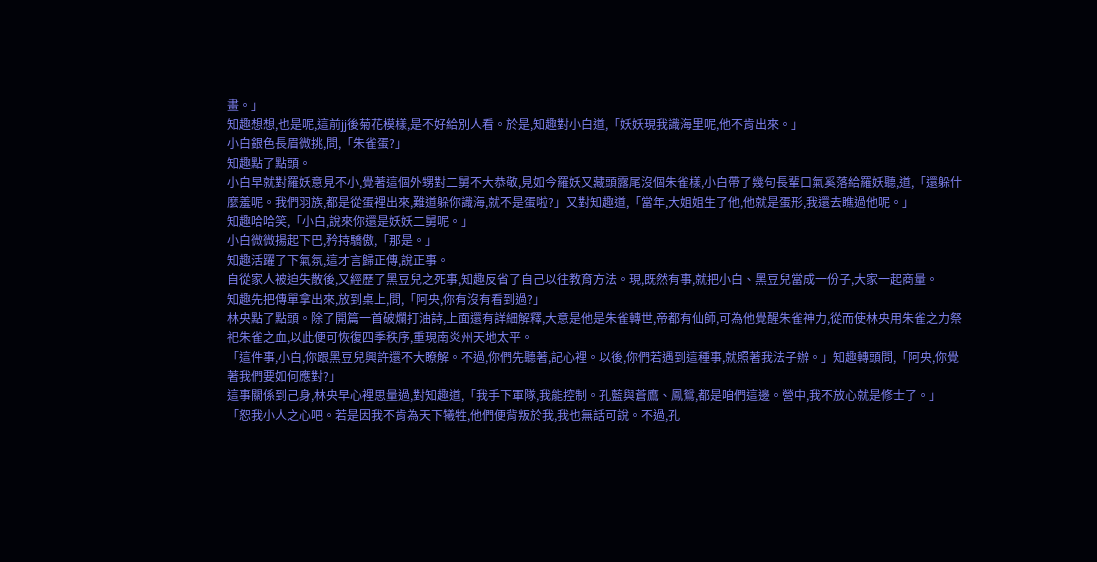畫。」
知趣想想,也是呢,這前jj後菊花模樣,是不好給別人看。於是,知趣對小白道,「妖妖現我識海里呢,他不肯出來。」
小白銀色長眉微挑,問,「朱雀蛋?」
知趣點了點頭。
小白早就對羅妖意見不小,覺著這個外甥對二舅不大恭敬,見如今羅妖又藏頭露尾沒個朱雀樣,小白帶了幾句長輩口氣奚落給羅妖聽,道,「還躲什麼羞呢。我們羽族,都是從蛋裡出來,難道躲你識海,就不是蛋啦?」又對知趣道,「當年,大姐姐生了他,他就是蛋形,我還去瞧過他呢。」
知趣哈哈笑,「小白,說來你還是妖妖二舅呢。」
小白微微揚起下巴,矜持驕傲,「那是。」
知趣活躍了下氣氛,這才言歸正傳,說正事。
自從家人被迫失散後,又經歷了黑豆兒之死事,知趣反省了自己以往教育方法。現,既然有事,就把小白、黑豆兒當成一份子,大家一起商量。
知趣先把傳單拿出來,放到桌上,問,「阿央,你有沒有看到過?」
林央點了點頭。除了開篇一首破爛打油詩,上面還有詳細解釋,大意是他是朱雀轉世,帝都有仙師,可為他覺醒朱雀神力,從而使林央用朱雀之力祭祀朱雀之血,以此便可恢復四季秩序,重現南炎州天地太平。
「這件事,小白,你跟黑豆兒興許還不大瞭解。不過,你們先聽著,記心裡。以後,你們若遇到這種事,就照著我法子辦。」知趣轉頭問,「阿央,你覺著我們要如何應對?」
這事關係到己身,林央早心裡思量過,對知趣道,「我手下軍隊,我能控制。孔藍與蒼鷹、鳳鴛,都是咱們這邊。營中,我不放心就是修士了。」
「恕我小人之心吧。若是因我不肯為天下犧牲,他們便背叛於我,我也無話可說。不過,孔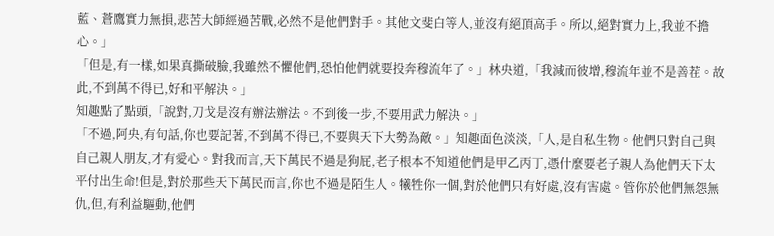藍、蒼鷹實力無損,悲苦大師經過苦戰,必然不是他們對手。其他文斐白等人,並沒有絕頂高手。所以,絕對實力上,我並不擔心。」
「但是,有一樣,如果真撕破臉,我雖然不懼他們,恐怕他們就要投奔穆流年了。」林央道,「我減而彼增,穆流年並不是善茬。故此,不到萬不得已,好和平解決。」
知趣點了點頭,「說對,刀戈是沒有辦法辦法。不到後一步,不要用武力解決。」
「不過,阿央,有句話,你也要記著,不到萬不得已,不要與天下大勢為敵。」知趣面色淡淡,「人,是自私生物。他們只對自己與自己親人朋友,才有愛心。對我而言,天下萬民不過是狗屁,老子根本不知道他們是甲乙丙丁,憑什麼要老子親人為他們天下太平付出生命!但是,對於那些天下萬民而言,你也不過是陌生人。犧牲你一個,對於他們只有好處,沒有害處。管你於他們無怨無仇,但,有利益驅動,他們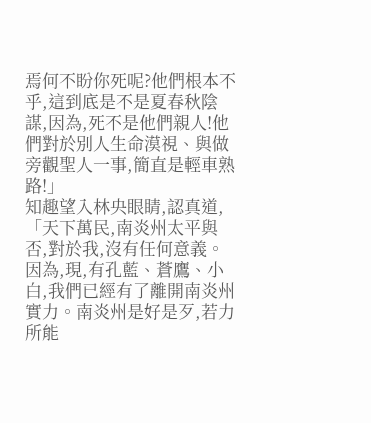焉何不盼你死呢?他們根本不乎,這到底是不是夏春秋陰謀,因為,死不是他們親人!他們對於別人生命漠視、與做旁觀聖人一事,簡直是輕車熟路!」
知趣望入林央眼睛,認真道,「天下萬民,南炎州太平與否,對於我,沒有任何意義。因為,現,有孔藍、蒼鷹、小白,我們已經有了離開南炎州實力。南炎州是好是歹,若力所能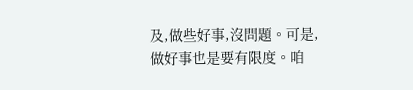及,做些好事,沒問題。可是,做好事也是要有限度。咱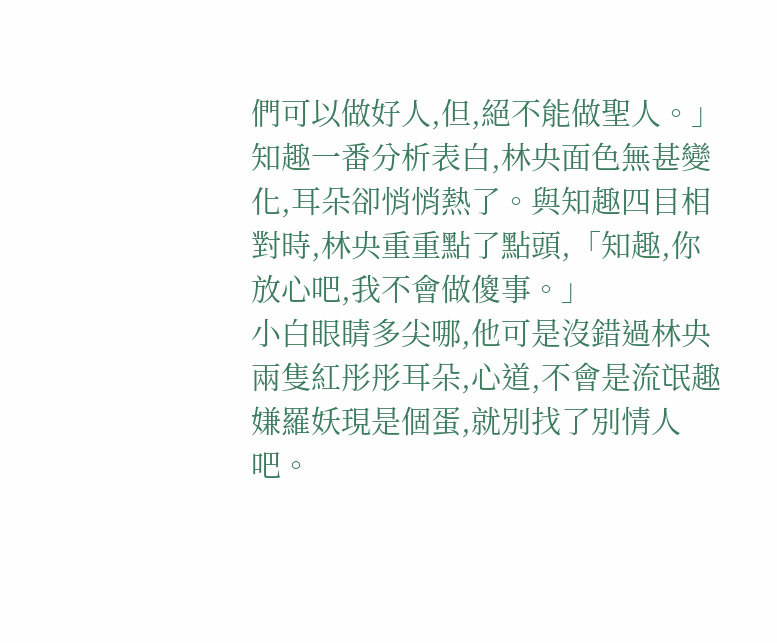們可以做好人,但,絕不能做聖人。」
知趣一番分析表白,林央面色無甚變化,耳朵卻悄悄熱了。與知趣四目相對時,林央重重點了點頭,「知趣,你放心吧,我不會做傻事。」
小白眼睛多尖哪,他可是沒錯過林央兩隻紅彤彤耳朵,心道,不會是流氓趣嫌羅妖現是個蛋,就別找了別情人吧。